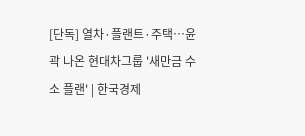[단독] 열차·플랜트·주택…윤곽 나온 현대차그룹 '새만금 수소 플랜' | 한국경제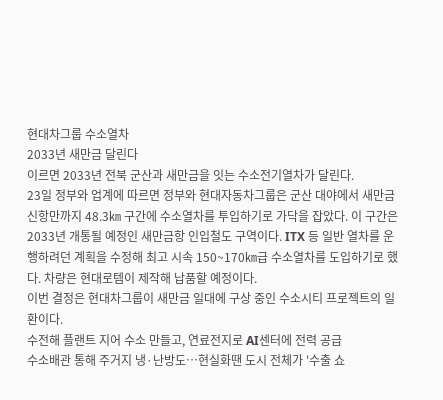현대차그룹 수소열차
2033년 새만금 달린다
이르면 2033년 전북 군산과 새만금을 잇는 수소전기열차가 달린다.
23일 정부와 업계에 따르면 정부와 현대자동차그룹은 군산 대야에서 새만금 신항만까지 48.3㎞ 구간에 수소열차를 투입하기로 가닥을 잡았다. 이 구간은 2033년 개통될 예정인 새만금항 인입철도 구역이다. ITX 등 일반 열차를 운행하려던 계획을 수정해 최고 시속 150~170㎞급 수소열차를 도입하기로 했다. 차량은 현대로템이 제작해 납품할 예정이다.
이번 결정은 현대차그룹이 새만금 일대에 구상 중인 수소시티 프로젝트의 일환이다.
수전해 플랜트 지어 수소 만들고, 연료전지로 AI센터에 전력 공급
수소배관 통해 주거지 냉·난방도…현실화땐 도시 전체가 '수출 쇼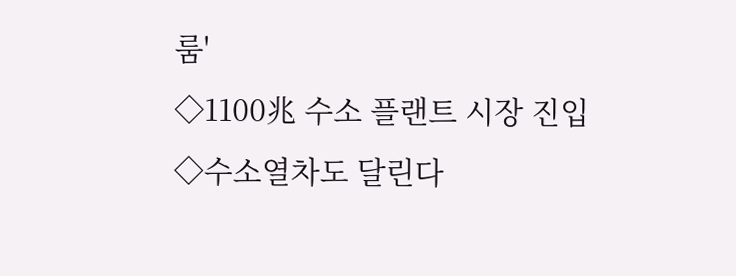룸'
◇1100兆 수소 플랜트 시장 진입
◇수소열차도 달린다